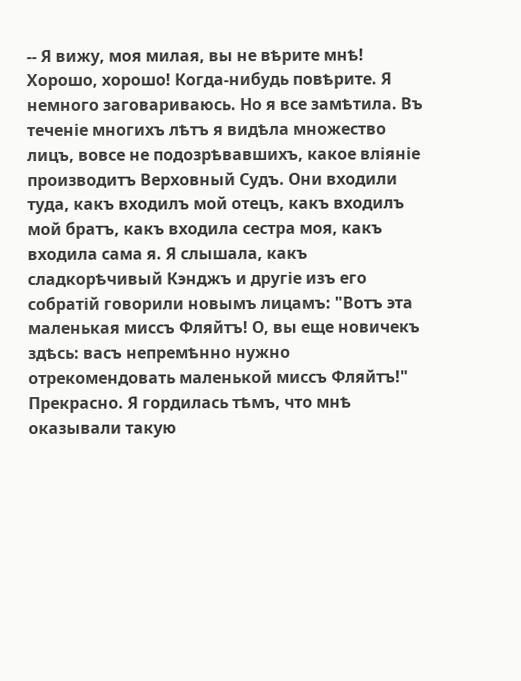-- Я вижу, моя милая, вы не вѣрите мнѣ! Хорошо, хорошо! Когда-нибудь повѣрите. Я немного заговариваюсь. Но я все замѣтила. Въ теченіе многихъ лѣтъ я видѣла множество лицъ, вовсе не подозрѣвавшихъ, какое вліяніе производитъ Верховный Судъ. Они входили туда, какъ входилъ мой отецъ, какъ входилъ мой братъ, какъ входила сестра моя, какъ входила сама я. Я слышала, какъ сладкорѣчивый Кэнджъ и другіе изъ его собратій говорили новымъ лицамъ: "Вотъ эта маленькая миссъ Фляйтъ! О, вы еще новичекъ здѣсь: васъ непремѣнно нужно отрекомендовать маленькой миссъ Фляйтъ!" Прекрасно. Я гордилась тѣмъ, что мнѣ оказывали такую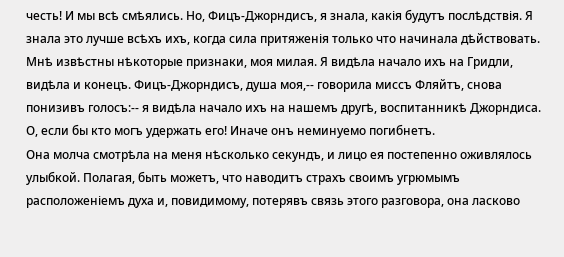честь! И мы всѣ смѣялись. Но, Фицъ-Джорндисъ, я знала, какія будутъ послѣдствія. Я знала это лучше всѣхъ ихъ, когда сила притяженія только что начинала дѣйствовать. Мнѣ извѣстны нѣкоторые признаки, моя милая. Я видѣла начало ихъ на Гридли, видѣла и конецъ. Фицъ-Джорндисъ, душа моя,-- говорила миссъ Фляйтъ, снова понизивъ голосъ:-- я видѣла начало ихъ на нашемъ другѣ, воспитанникѣ Джорндиса. О, если бы кто могъ удержать его! Иначе онъ неминуемо погибнетъ.
Она молча смотрѣла на меня нѣсколько секундъ, и лицо ея постепенно оживлялось улыбкой. Полагая, быть можетъ, что наводитъ страхъ своимъ угрюмымъ расположеніемъ духа и, повидимому, потерявъ связь этого разговора, она ласково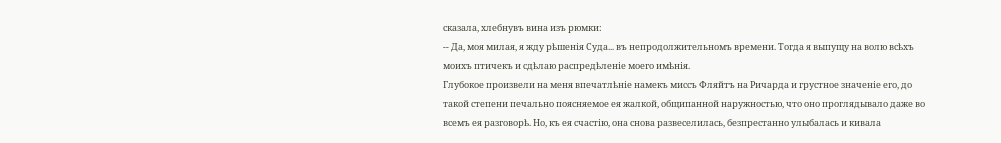сказала, хлебнувъ вина изъ рюмки:
-- Да, моя милая, я жду рѣшенія Суда... въ непродолжительномъ времени. Тогда я выпущу на волю всѣхъ моихъ птичекъ и сдѣлаю распредѣленіе моего имѣнія.
Глубокое произвели на меня впечатлѣніе намекъ миссъ Фляйтъ на Ричарда и грустное значеніе его, до такой степени печально поясняемое ея жалкой, общипанной наружностью, что оно проглядывало даже во всемъ ея разговорѣ. Но, къ ея счастію, она снова развеселилась, безпрестанно улыбалась и кивала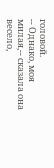головой.
-- Однако, моя милая,-- сказала она весело,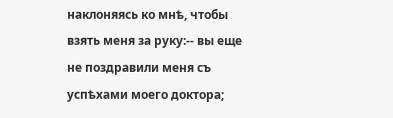наклоняясь ко мнѣ, чтобы взять меня за руку:-- вы еще не поздравили меня съ успѣхами моего доктора;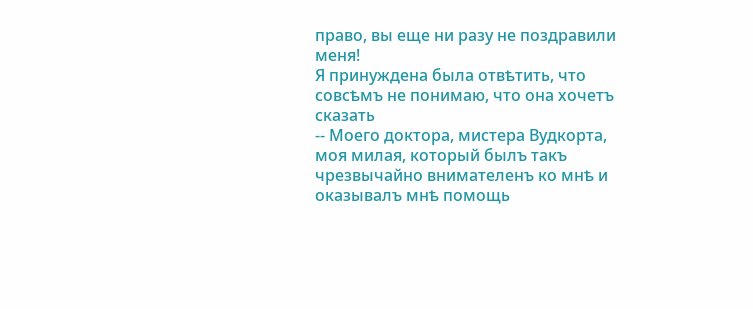право, вы еще ни разу не поздравили меня!
Я принуждена была отвѣтить, что совсѣмъ не понимаю, что она хочетъ сказать
-- Моего доктора, мистера Вудкорта, моя милая, который былъ такъ чрезвычайно внимателенъ ко мнѣ и оказывалъ мнѣ помощь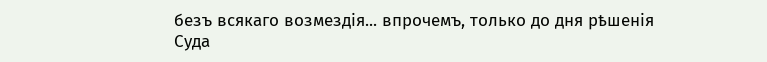безъ всякаго возмездія... впрочемъ, только до дня рѣшенія Суда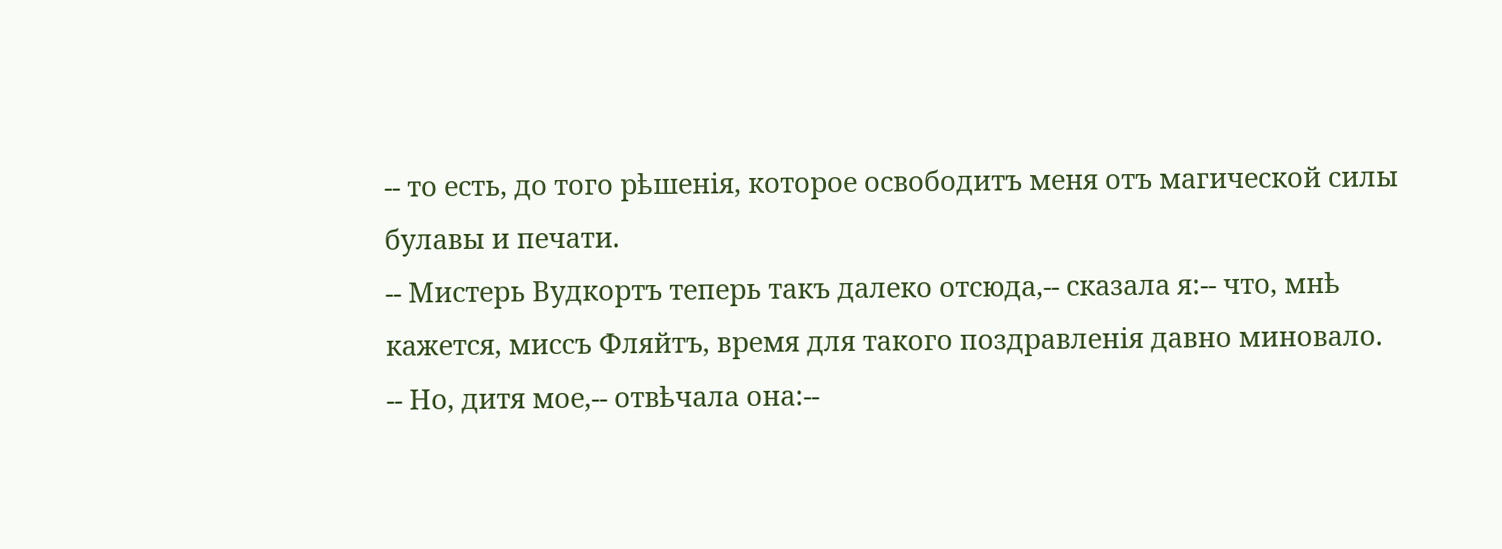-- то есть, до того рѣшенія, которое освободитъ меня отъ магической силы булавы и печати.
-- Мистерь Вудкортъ теперь такъ далеко отсюда,-- сказала я:-- что, мнѣ кажется, миссъ Фляйтъ, время для такого поздравленія давно миновало.
-- Но, дитя мое,-- отвѣчала она:--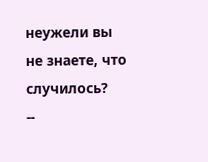неужели вы не знаете, что случилось?
--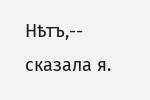Нѣтъ,-- сказала я.